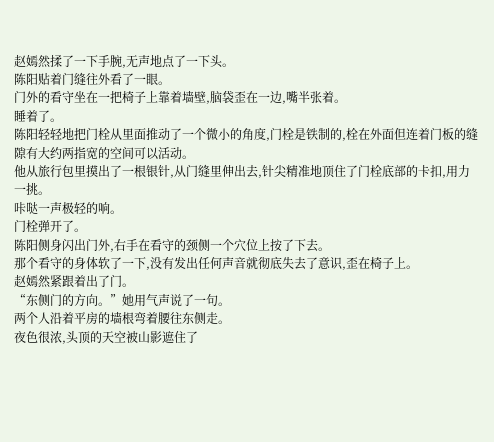赵嫣然揉了一下手腕,无声地点了一下头。
陈阳贴着门缝往外看了一眼。
门外的看守坐在一把椅子上靠着墙壁,脑袋歪在一边,嘴半张着。
睡着了。
陈阳轻轻地把门栓从里面推动了一个微小的角度,门栓是铁制的,栓在外面但连着门板的缝隙有大约两指宽的空间可以活动。
他从旅行包里摸出了一根银针,从门缝里伸出去,针尖精准地顶住了门栓底部的卡扣,用力一挑。
咔哒一声极轻的响。
门栓弹开了。
陈阳侧身闪出门外,右手在看守的颈侧一个穴位上按了下去。
那个看守的身体软了一下,没有发出任何声音就彻底失去了意识,歪在椅子上。
赵嫣然紧跟着出了门。
“东侧门的方向。”她用气声说了一句。
两个人沿着平房的墙根弯着腰往东侧走。
夜色很浓,头顶的天空被山影遮住了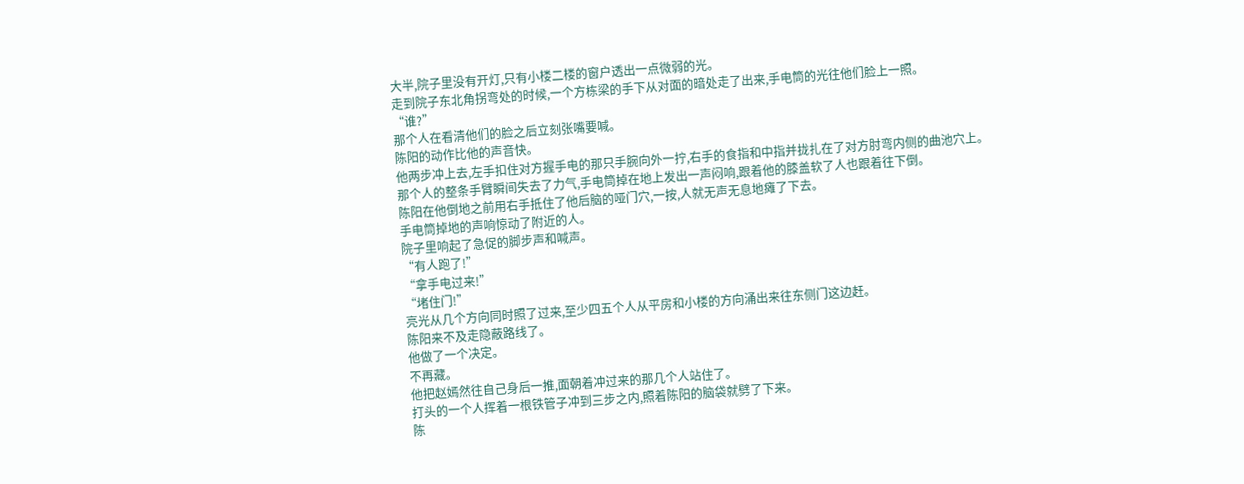大半,院子里没有开灯,只有小楼二楼的窗户透出一点微弱的光。
走到院子东北角拐弯处的时候,一个方栋梁的手下从对面的暗处走了出来,手电筒的光往他们脸上一照。
“谁?”
那个人在看清他们的脸之后立刻张嘴要喊。
陈阳的动作比他的声音快。
他两步冲上去,左手扣住对方握手电的那只手腕向外一拧,右手的食指和中指并拢扎在了对方肘弯内侧的曲池穴上。
那个人的整条手臂瞬间失去了力气,手电筒掉在地上发出一声闷响,跟着他的膝盖软了人也跟着往下倒。
陈阳在他倒地之前用右手抵住了他后脑的哑门穴,一按,人就无声无息地瘫了下去。
手电筒掉地的声响惊动了附近的人。
院子里响起了急促的脚步声和喊声。
“有人跑了!”
“拿手电过来!”
“堵住门!”
亮光从几个方向同时照了过来,至少四五个人从平房和小楼的方向涌出来往东侧门这边赶。
陈阳来不及走隐蔽路线了。
他做了一个决定。
不再藏。
他把赵嫣然往自己身后一推,面朝着冲过来的那几个人站住了。
打头的一个人挥着一根铁管子冲到三步之内,照着陈阳的脑袋就劈了下来。
陈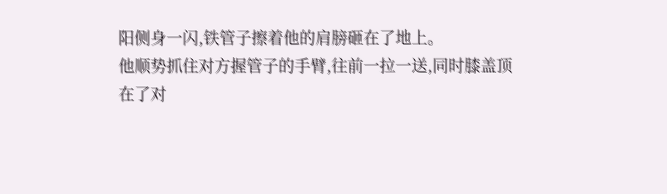阳侧身一闪,铁管子擦着他的肩膀砸在了地上。
他顺势抓住对方握管子的手臂,往前一拉一送,同时膝盖顶在了对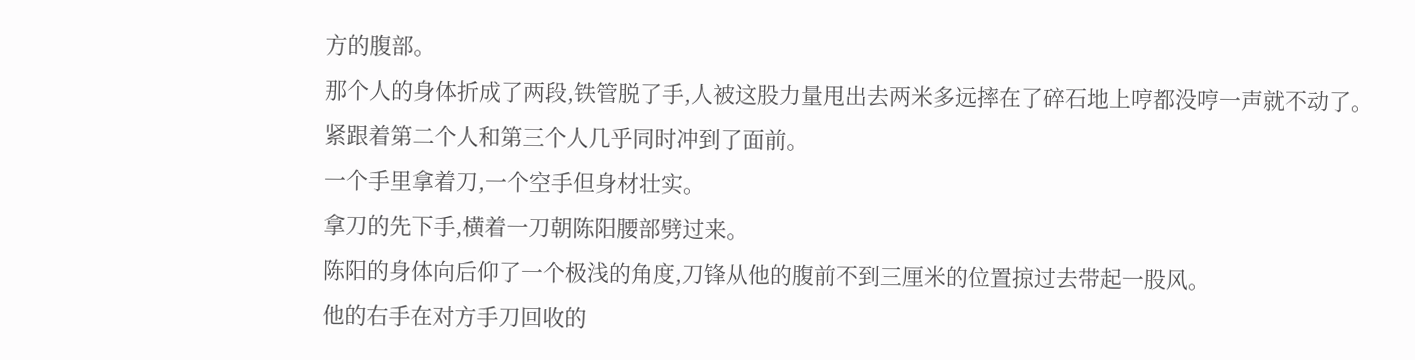方的腹部。
那个人的身体折成了两段,铁管脱了手,人被这股力量甩出去两米多远摔在了碎石地上哼都没哼一声就不动了。
紧跟着第二个人和第三个人几乎同时冲到了面前。
一个手里拿着刀,一个空手但身材壮实。
拿刀的先下手,横着一刀朝陈阳腰部劈过来。
陈阳的身体向后仰了一个极浅的角度,刀锋从他的腹前不到三厘米的位置掠过去带起一股风。
他的右手在对方手刀回收的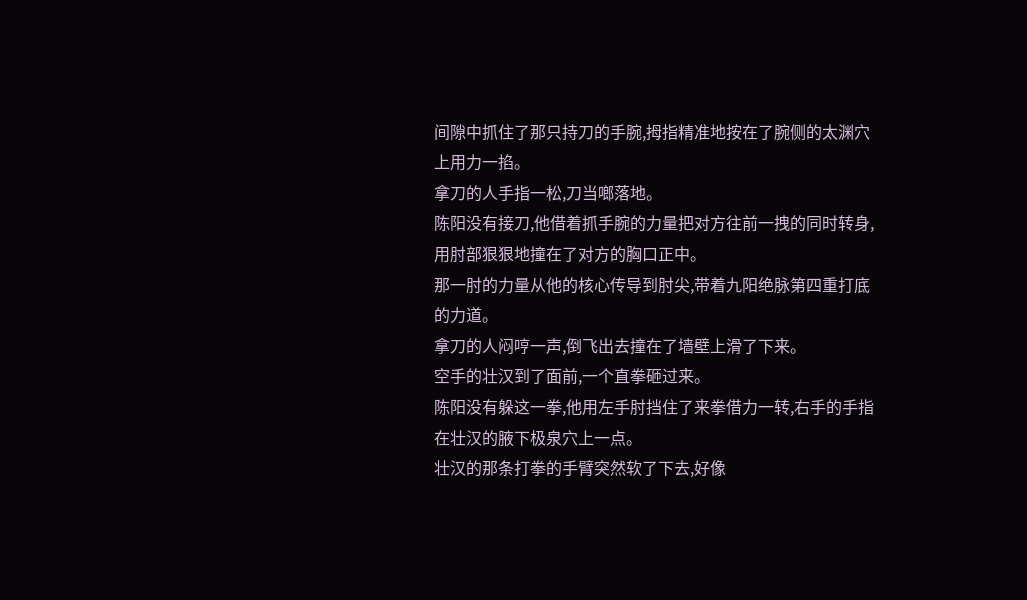间隙中抓住了那只持刀的手腕,拇指精准地按在了腕侧的太渊穴上用力一掐。
拿刀的人手指一松,刀当啷落地。
陈阳没有接刀,他借着抓手腕的力量把对方往前一拽的同时转身,用肘部狠狠地撞在了对方的胸口正中。
那一肘的力量从他的核心传导到肘尖,带着九阳绝脉第四重打底的力道。
拿刀的人闷哼一声,倒飞出去撞在了墙壁上滑了下来。
空手的壮汉到了面前,一个直拳砸过来。
陈阳没有躲这一拳,他用左手肘挡住了来拳借力一转,右手的手指在壮汉的腋下极泉穴上一点。
壮汉的那条打拳的手臂突然软了下去,好像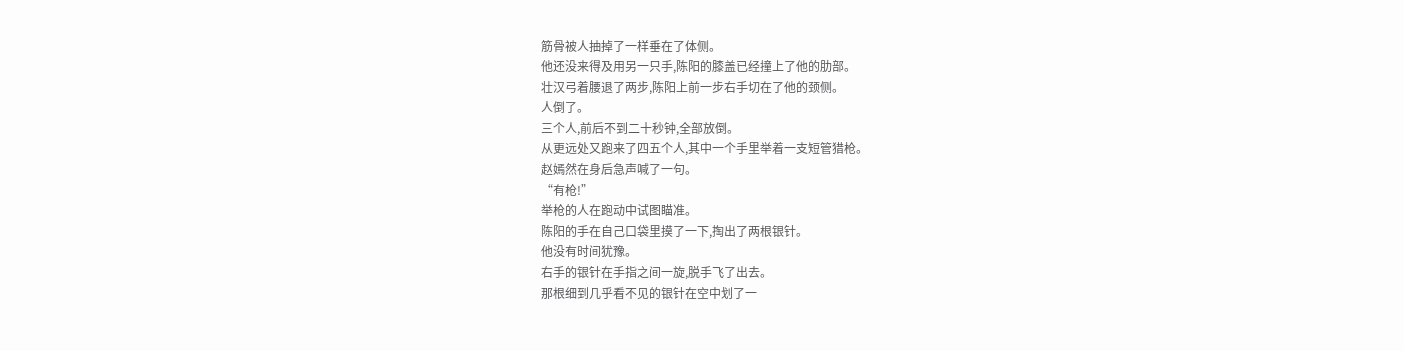筋骨被人抽掉了一样垂在了体侧。
他还没来得及用另一只手,陈阳的膝盖已经撞上了他的肋部。
壮汉弓着腰退了两步,陈阳上前一步右手切在了他的颈侧。
人倒了。
三个人,前后不到二十秒钟,全部放倒。
从更远处又跑来了四五个人,其中一个手里举着一支短管猎枪。
赵嫣然在身后急声喊了一句。
“有枪!”
举枪的人在跑动中试图瞄准。
陈阳的手在自己口袋里摸了一下,掏出了两根银针。
他没有时间犹豫。
右手的银针在手指之间一旋,脱手飞了出去。
那根细到几乎看不见的银针在空中划了一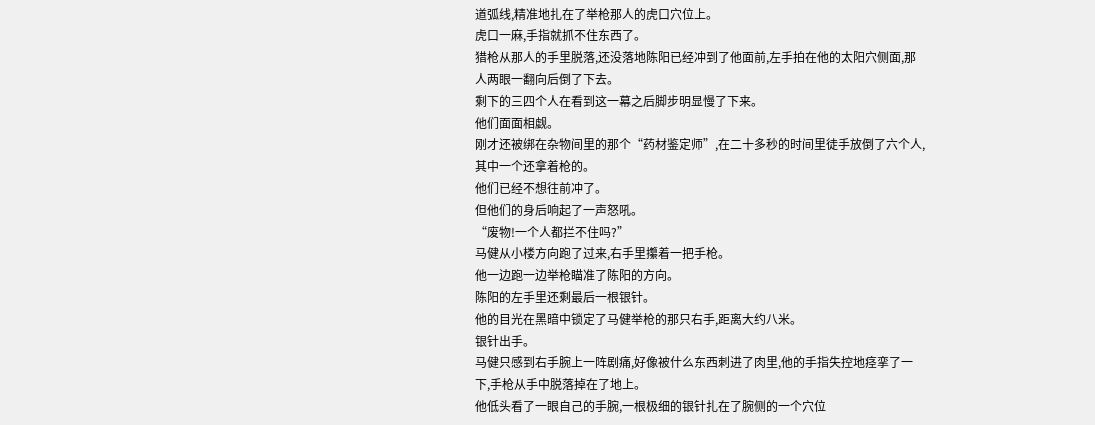道弧线,精准地扎在了举枪那人的虎口穴位上。
虎口一麻,手指就抓不住东西了。
猎枪从那人的手里脱落,还没落地陈阳已经冲到了他面前,左手拍在他的太阳穴侧面,那人两眼一翻向后倒了下去。
剩下的三四个人在看到这一幕之后脚步明显慢了下来。
他们面面相觑。
刚才还被绑在杂物间里的那个“药材鉴定师”,在二十多秒的时间里徒手放倒了六个人,其中一个还拿着枪的。
他们已经不想往前冲了。
但他们的身后响起了一声怒吼。
“废物!一个人都拦不住吗?”
马健从小楼方向跑了过来,右手里攥着一把手枪。
他一边跑一边举枪瞄准了陈阳的方向。
陈阳的左手里还剩最后一根银针。
他的目光在黑暗中锁定了马健举枪的那只右手,距离大约八米。
银针出手。
马健只感到右手腕上一阵剧痛,好像被什么东西刺进了肉里,他的手指失控地痉挛了一下,手枪从手中脱落掉在了地上。
他低头看了一眼自己的手腕,一根极细的银针扎在了腕侧的一个穴位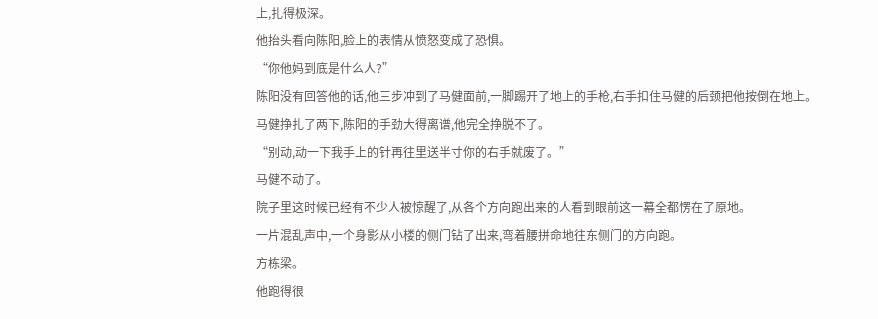上,扎得极深。
他抬头看向陈阳,脸上的表情从愤怒变成了恐惧。
“你他妈到底是什么人?”
陈阳没有回答他的话,他三步冲到了马健面前,一脚踢开了地上的手枪,右手扣住马健的后颈把他按倒在地上。
马健挣扎了两下,陈阳的手劲大得离谱,他完全挣脱不了。
“别动,动一下我手上的针再往里送半寸你的右手就废了。”
马健不动了。
院子里这时候已经有不少人被惊醒了,从各个方向跑出来的人看到眼前这一幕全都愣在了原地。
一片混乱声中,一个身影从小楼的侧门钻了出来,弯着腰拼命地往东侧门的方向跑。
方栋梁。
他跑得很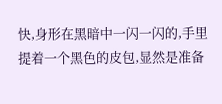快,身形在黑暗中一闪一闪的,手里提着一个黑色的皮包,显然是准备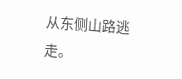从东侧山路逃走。